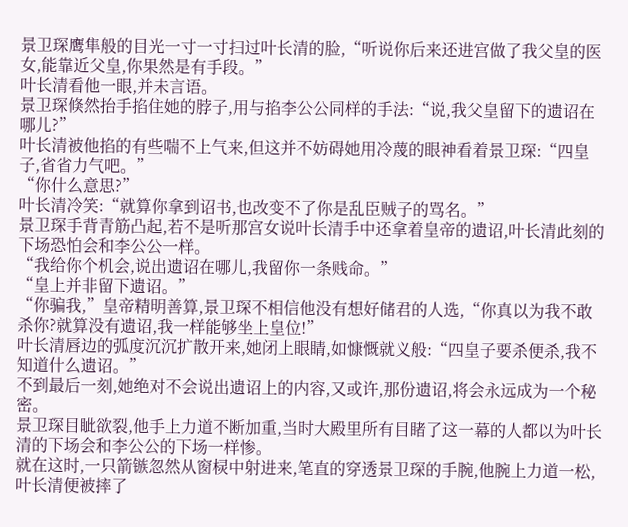景卫琛鹰隼般的目光一寸一寸扫过叶长清的脸,“听说你后来还进宫做了我父皇的医女,能靠近父皇,你果然是有手段。”
叶长清看他一眼,并未言语。
景卫琛倏然抬手掐住她的脖子,用与掐李公公同样的手法:“说,我父皇留下的遗诏在哪儿?”
叶长清被他掐的有些喘不上气来,但这并不妨碍她用冷蔑的眼神看着景卫琛:“四皇子,省省力气吧。”
“你什么意思?”
叶长清冷笑:“就算你拿到诏书,也改变不了你是乱臣贼子的骂名。”
景卫琛手背青筋凸起,若不是听那宫女说叶长清手中还拿着皇帝的遗诏,叶长清此刻的下场恐怕会和李公公一样。
“我给你个机会,说出遗诏在哪儿,我留你一条贱命。”
“皇上并非留下遗诏。”
“你骗我,”皇帝精明善算,景卫琛不相信他没有想好储君的人选,“你真以为我不敢杀你?就算没有遗诏,我一样能够坐上皇位!”
叶长清唇边的弧度沉沉扩散开来,她闭上眼睛,如慷慨就义般:“四皇子要杀便杀,我不知道什么遗诏。”
不到最后一刻,她绝对不会说出遗诏上的内容,又或许,那份遗诏,将会永远成为一个秘密。
景卫琛目眦欲裂,他手上力道不断加重,当时大殿里所有目睹了这一幕的人都以为叶长清的下场会和李公公的下场一样惨。
就在这时,一只箭镞忽然从窗棂中射进来,笔直的穿透景卫琛的手腕,他腕上力道一松,叶长清便被摔了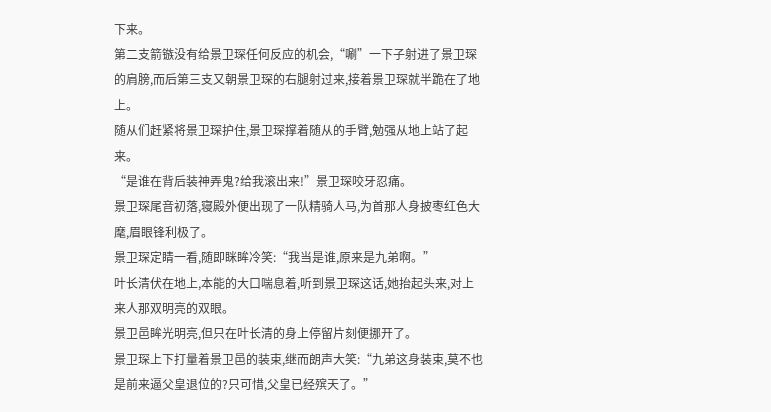下来。
第二支箭镞没有给景卫琛任何反应的机会,“唰”一下子射进了景卫琛的肩膀,而后第三支又朝景卫琛的右腿射过来,接着景卫琛就半跪在了地上。
随从们赶紧将景卫琛护住,景卫琛撑着随从的手臂,勉强从地上站了起来。
“是谁在背后装神弄鬼?给我滚出来!”景卫琛咬牙忍痛。
景卫琛尾音初落,寝殿外便出现了一队精骑人马,为首那人身披枣红色大麾,眉眼锋利极了。
景卫琛定睛一看,随即眯眸冷笑:“我当是谁,原来是九弟啊。”
叶长清伏在地上,本能的大口喘息着,听到景卫琛这话,她抬起头来,对上来人那双明亮的双眼。
景卫邑眸光明亮,但只在叶长清的身上停留片刻便挪开了。
景卫琛上下打量着景卫邑的装束,继而朗声大笑:“九弟这身装束,莫不也是前来逼父皇退位的?只可惜,父皇已经殡天了。”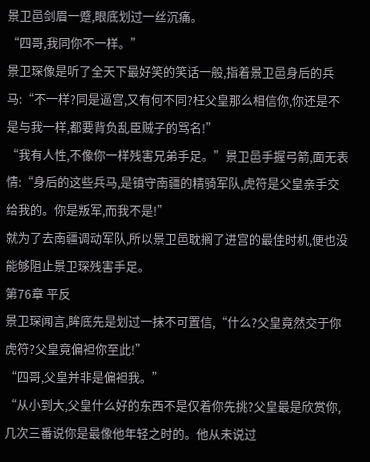景卫邑剑眉一蹙,眼底划过一丝沉痛。
“四哥,我同你不一样。”
景卫琛像是听了全天下最好笑的笑话一般,指着景卫邑身后的兵马:“不一样?同是逼宫,又有何不同?枉父皇那么相信你,你还是不是与我一样,都要背负乱臣贼子的骂名!”
“我有人性,不像你一样残害兄弟手足。”景卫邑手握弓箭,面无表情:“身后的这些兵马,是镇守南疆的精骑军队,虎符是父皇亲手交给我的。你是叛军,而我不是!”
就为了去南疆调动军队,所以景卫邑耽搁了进宫的最佳时机,便也没能够阻止景卫琛残害手足。
第76章 平反
景卫琛闻言,眸底先是划过一抹不可置信,“什么?父皇竟然交于你虎符?父皇竟偏袒你至此!”
“四哥,父皇并非是偏袒我。”
“从小到大,父皇什么好的东西不是仅着你先挑?父皇最是欣赏你,几次三番说你是最像他年轻之时的。他从未说过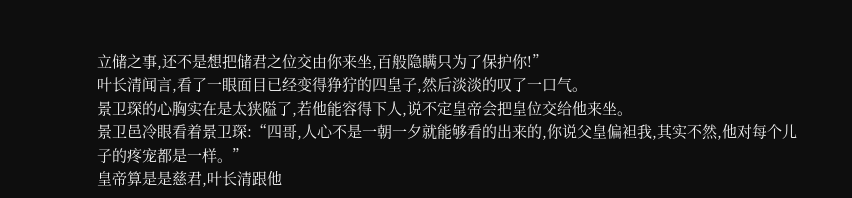立储之事,还不是想把储君之位交由你来坐,百般隐瞒只为了保护你!”
叶长清闻言,看了一眼面目已经变得狰狞的四皇子,然后淡淡的叹了一口气。
景卫琛的心胸实在是太狭隘了,若他能容得下人,说不定皇帝会把皇位交给他来坐。
景卫邑冷眼看着景卫琛:“四哥,人心不是一朝一夕就能够看的出来的,你说父皇偏袒我,其实不然,他对每个儿子的疼宠都是一样。”
皇帝算是是慈君,叶长清跟他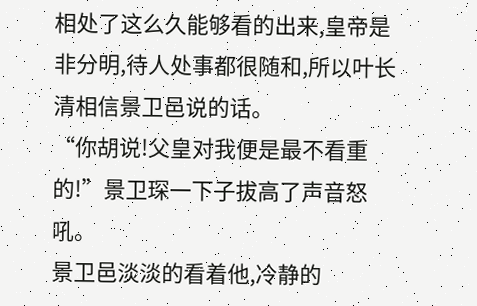相处了这么久能够看的出来,皇帝是非分明,待人处事都很随和,所以叶长清相信景卫邑说的话。
“你胡说!父皇对我便是最不看重的!”景卫琛一下子拔高了声音怒吼。
景卫邑淡淡的看着他,冷静的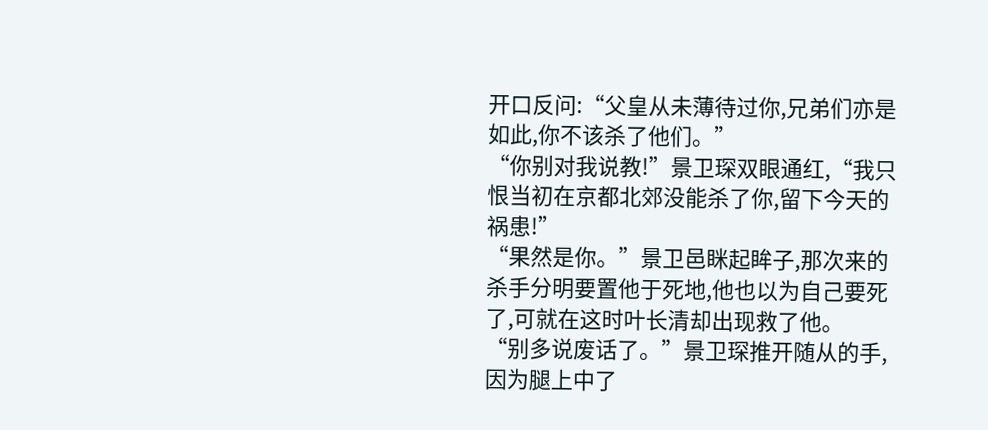开口反问:“父皇从未薄待过你,兄弟们亦是如此,你不该杀了他们。”
“你别对我说教!”景卫琛双眼通红,“我只恨当初在京都北郊没能杀了你,留下今天的祸患!”
“果然是你。”景卫邑眯起眸子,那次来的杀手分明要置他于死地,他也以为自己要死了,可就在这时叶长清却出现救了他。
“别多说废话了。”景卫琛推开随从的手,因为腿上中了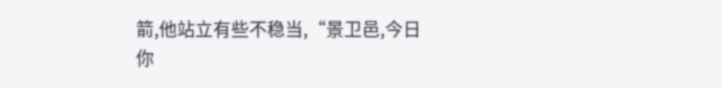箭,他站立有些不稳当,“景卫邑,今日你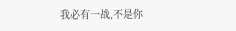我必有一战,不是你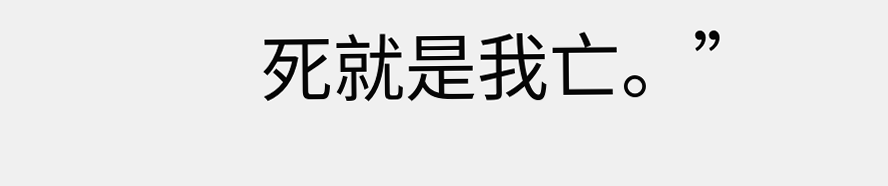死就是我亡。”